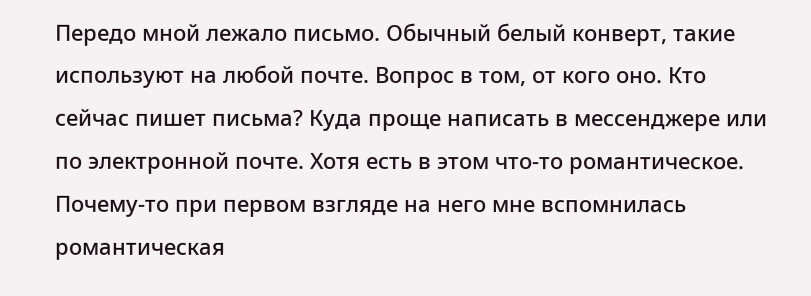Передо мной лежало письмо. Обычный белый конверт, такие используют на любой почте. Вопрос в том, от кого оно. Кто сейчас пишет письма? Куда проще написать в мессенджере или по электронной почте. Хотя есть в этом что-то романтическое. Почему-то при первом взгляде на него мне вспомнилась романтическая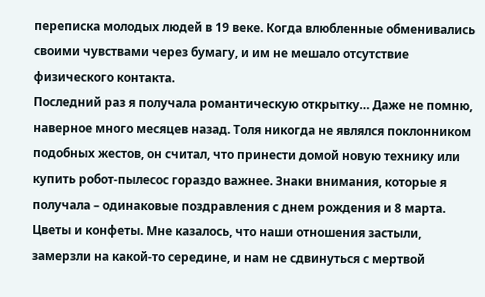переписка молодых людей в 19 веке. Когда влюбленные обменивались своими чувствами через бумагу, и им не мешало отсутствие физического контакта.
Последний раз я получала романтическую открытку… Даже не помню, наверное много месяцев назад. Толя никогда не являлся поклонником подобных жестов, он считал, что принести домой новую технику или купить робот-пылесос гораздо важнее. Знаки внимания, которые я получала – одинаковые поздравления с днем рождения и 8 марта. Цветы и конфеты. Мне казалось, что наши отношения застыли, замерзли на какой-то середине, и нам не сдвинуться с мертвой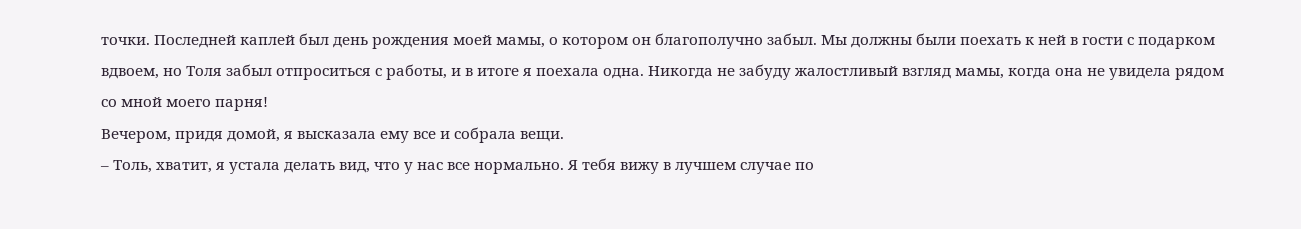точки. Последней каплей был день рождения моей мамы, о котором он благополучно забыл. Мы должны были поехать к ней в гости с подарком вдвоем, но Толя забыл отпроситься с работы, и в итоге я поехала одна. Никогда не забуду жалостливый взгляд мамы, когда она не увидела рядом со мной моего парня!
Вечером, придя домой, я высказала ему все и собрала вещи.
– Толь, хватит, я устала делать вид, что у нас все нормально. Я тебя вижу в лучшем случае по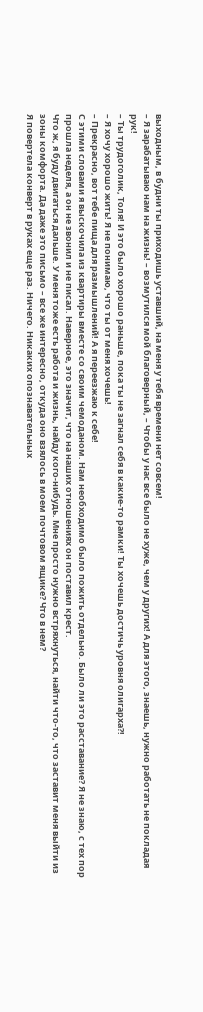выходным, в будни ты приходишь уставший, на меня у тебя времени нет совсем!
– Я зарабатываю нам на жизнь! – возмутился мой благоверный, – Чтобы у нас все было не хуже, чем у других! А для этого, знаешь, нужно работать не покладая рук!
– Ты трудоголик, Толя! И это было хорошо раньше, пока ты не загнал себя в какие-то рамки! Ты хочешь достичь уровня олигарха?!
– Я хочу хорошо жить! Я не понимаю, что ты от меня хочешь!
– Прекрасно, вот тебе пища для размышлений! А я переезжаю к себе!
С этими словами я выскочила из квартиры вместе со своим чемоданом. Нам необходимо было пожить отдельно. Было ли это расставание? Я не знаю, с тех пор прошла неделя, а он не звонил и не писал. Наверное, это значит, что на наших отношениях он поставил крест.
Что ж, я буду двигаться дальше. У меня тоже есть работа и жизнь, найду кого-нибудь. Мне просто нужно встряхнуться, найти что-то, что заставит меня выйти из зоны комфорта. Да даже это письмо – все же интересно, откуда оно взялось в моем почтовом ящике? Что в нем?
Я повертела конверт в руках еще раз. Ничего. Никаких опознавательных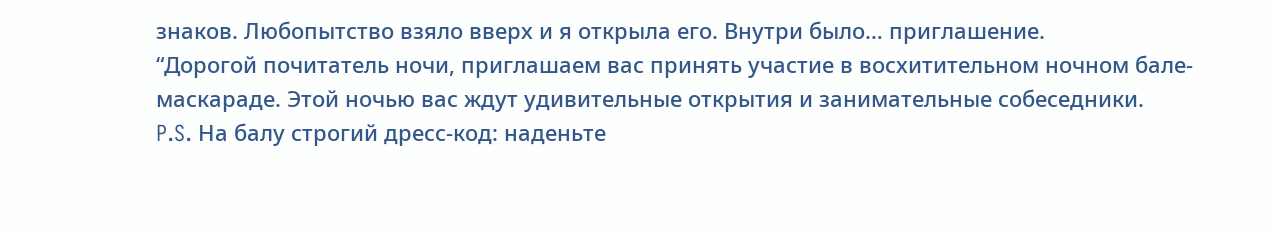знаков. Любопытство взяло вверх и я открыла его. Внутри было… приглашение.
“Дорогой почитатель ночи, приглашаем вас принять участие в восхитительном ночном бале-маскараде. Этой ночью вас ждут удивительные открытия и занимательные собеседники.
P.S. На балу строгий дресс-код: наденьте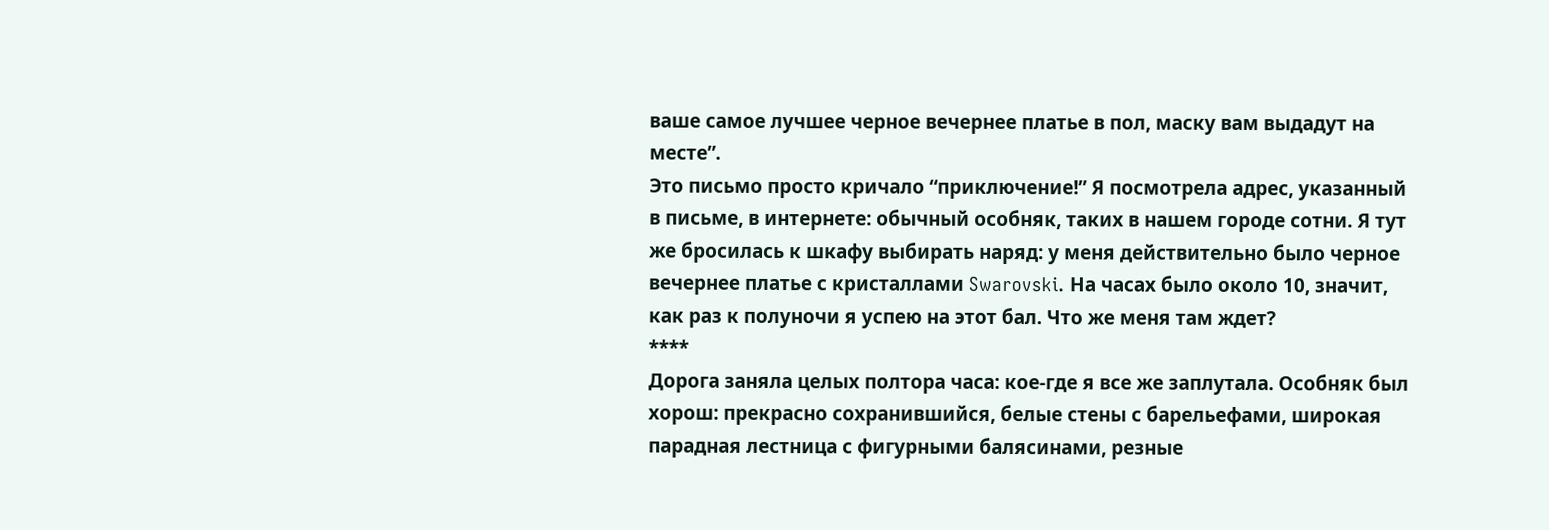ваше самое лучшее черное вечернее платье в пол, маску вам выдадут на месте”.
Это письмо просто кричало “приключение!” Я посмотрела адрес, указанный в письме, в интернете: обычный особняк, таких в нашем городе сотни. Я тут же бросилась к шкафу выбирать наряд: у меня действительно было черное вечернее платье с кристаллами Swarovski. На часах было около 10, значит, как раз к полуночи я успею на этот бал. Что же меня там ждет?
****
Дорога заняла целых полтора часа: кое-где я все же заплутала. Особняк был хорош: прекрасно сохранившийся, белые стены с барельефами, широкая парадная лестница с фигурными балясинами, резные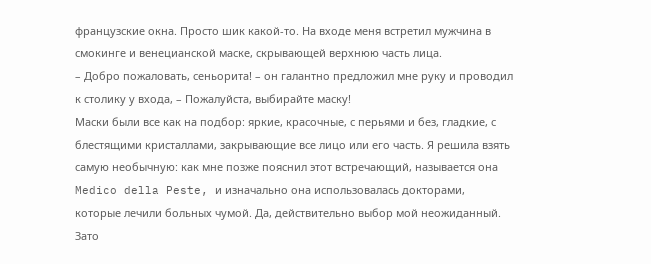французские окна. Просто шик какой-то. На входе меня встретил мужчина в смокинге и венецианской маске, скрывающей верхнюю часть лица.
– Добро пожаловать, сеньорита! – он галантно предложил мне руку и проводил к столику у входа, – Пожалуйста, выбирайте маску!
Маски были все как на подбор: яркие, красочные, с перьями и без, гладкие, с блестящими кристаллами, закрывающие все лицо или его часть. Я решила взять самую необычную: как мне позже пояснил этот встречающий, называется она Medico della Peste, и изначально она использовалась докторами, которые лечили больных чумой. Да, действительно выбор мой неожиданный. Зато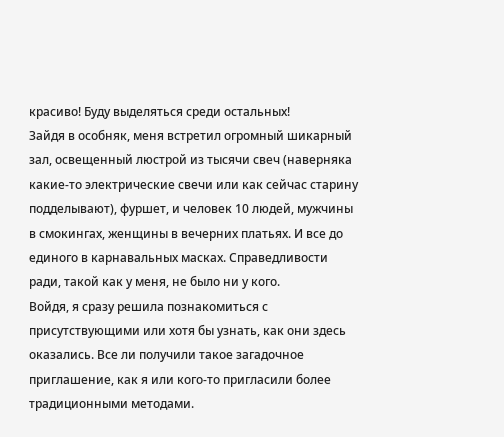красиво! Буду выделяться среди остальных!
Зайдя в особняк, меня встретил огромный шикарный зал, освещенный люстрой из тысячи свеч (наверняка какие-то электрические свечи или как сейчас старину подделывают), фуршет, и человек 10 людей, мужчины в смокингах, женщины в вечерних платьях. И все до единого в карнавальных масках. Справедливости ради, такой как у меня, не было ни у кого.
Войдя, я сразу решила познакомиться с присутствующими или хотя бы узнать, как они здесь оказались. Все ли получили такое загадочное приглашение, как я или кого-то пригласили более традиционными методами.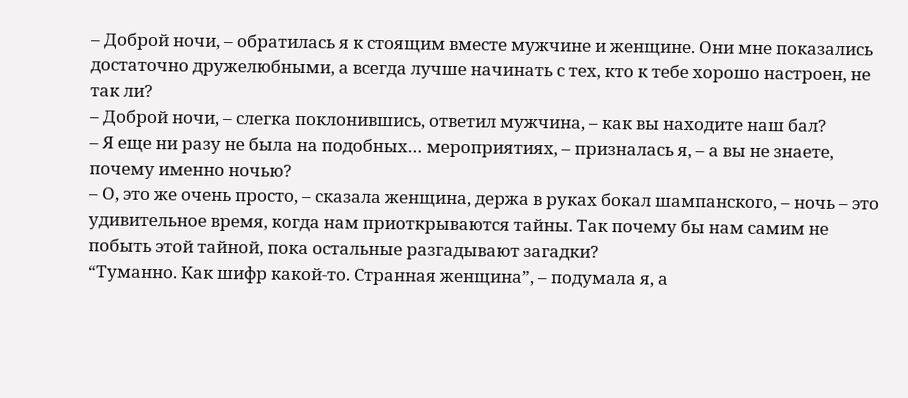– Доброй ночи, – обратилась я к стоящим вместе мужчине и женщине. Они мне показались достаточно дружелюбными, а всегда лучше начинать с тех, кто к тебе хорошо настроен, не так ли?
– Доброй ночи, – слегка поклонившись, ответил мужчина, – как вы находите наш бал?
– Я еще ни разу не была на подобных… мероприятиях, – призналась я, – а вы не знаете, почему именно ночью?
– О, это же очень просто, – сказала женщина, держа в руках бокал шампанского, – ночь – это удивительное время, когда нам приоткрываются тайны. Так почему бы нам самим не побыть этой тайной, пока остальные разгадывают загадки?
“Туманно. Как шифр какой-то. Странная женщина”, – подумала я, а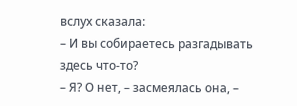вслух сказала:
– И вы собираетесь разгадывать здесь что-то?
– Я? О нет, – засмеялась она, –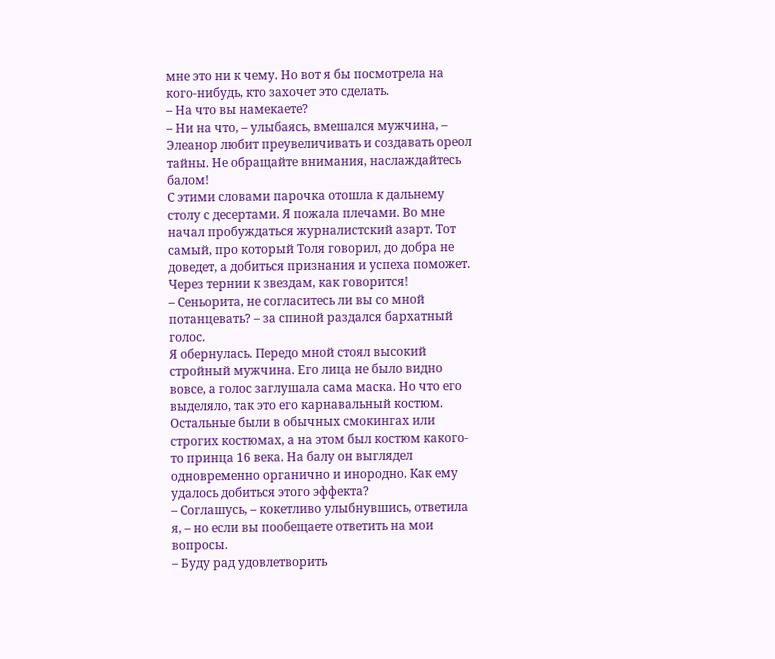мне это ни к чему. Но вот я бы посмотрела на кого-нибудь, кто захочет это сделать.
– На что вы намекаете?
– Ни на что, – улыбаясь, вмешался мужчина, – Элеанор любит преувеличивать и создавать ореол тайны. Не обращайте внимания, наслаждайтесь балом!
С этими словами парочка отошла к дальнему столу с десертами. Я пожала плечами. Во мне начал пробуждаться журналистский азарт. Тот самый, про который Толя говорил, до добра не доведет, а добиться признания и успеха поможет. Через тернии к звездам, как говорится!
– Сеньорита, не согласитесь ли вы со мной потанцевать? – за спиной раздался бархатный голос.
Я обернулась. Передо мной стоял высокий стройный мужчина. Его лица не было видно вовсе, а голос заглушала сама маска. Но что его выделяло, так это его карнавальный костюм. Остальные были в обычных смокингах или строгих костюмах, а на этом был костюм какого-то принца 16 века. На балу он выглядел одновременно органично и инородно. Как ему удалось добиться этого эффекта?
– Соглашусь, – кокетливо улыбнувшись, ответила я, – но если вы пообещаете ответить на мои вопросы.
– Буду рад удовлетворить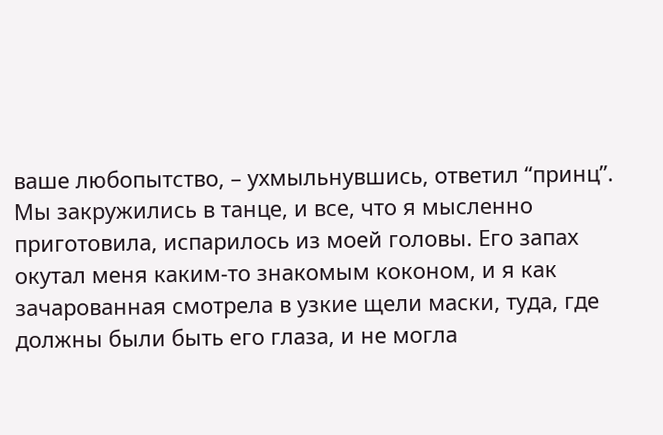ваше любопытство, – ухмыльнувшись, ответил “принц”.
Мы закружились в танце, и все, что я мысленно приготовила, испарилось из моей головы. Его запах окутал меня каким-то знакомым коконом, и я как зачарованная смотрела в узкие щели маски, туда, где должны были быть его глаза, и не могла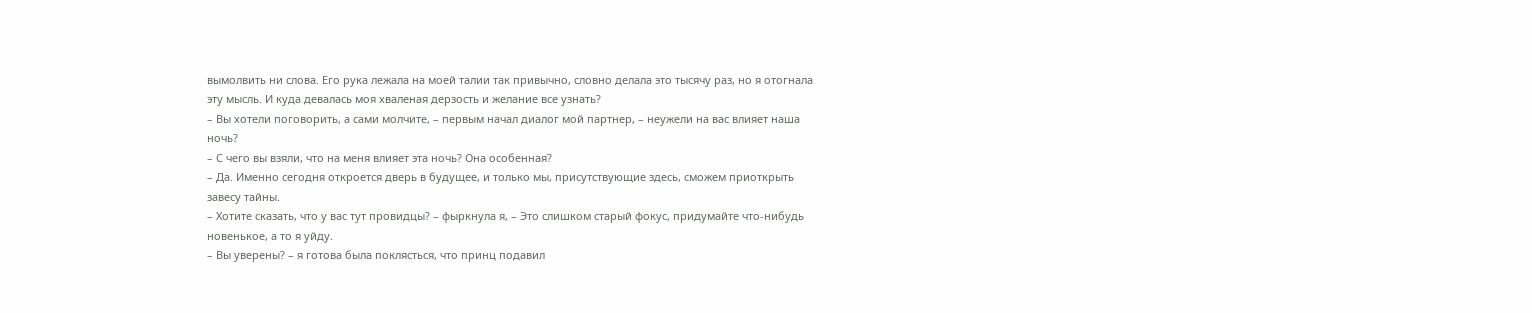вымолвить ни слова. Его рука лежала на моей талии так привычно, словно делала это тысячу раз, но я отогнала эту мысль. И куда девалась моя хваленая дерзость и желание все узнать?
– Вы хотели поговорить, а сами молчите, – первым начал диалог мой партнер, – неужели на вас влияет наша ночь?
– С чего вы взяли, что на меня влияет эта ночь? Она особенная?
– Да. Именно сегодня откроется дверь в будущее, и только мы, присутствующие здесь, сможем приоткрыть завесу тайны.
– Хотите сказать, что у вас тут провидцы? – фыркнула я, – Это слишком старый фокус, придумайте что-нибудь новенькое, а то я уйду.
– Вы уверены? – я готова была поклясться, что принц подавил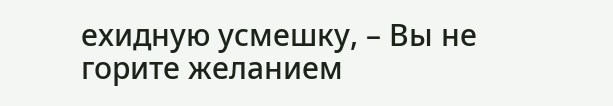ехидную усмешку, – Вы не горите желанием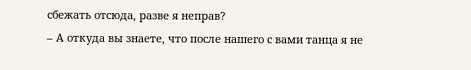сбежать отсюда, разве я неправ?
– А откуда вы знаете, что после нашего с вами танца я не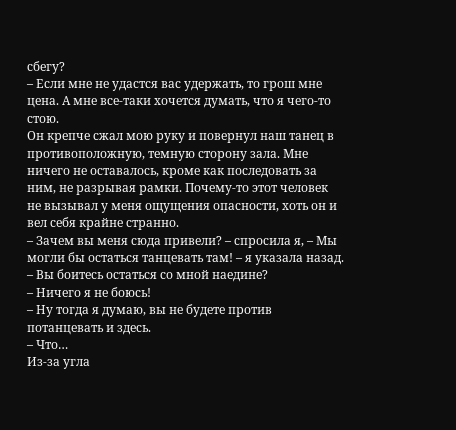сбегу?
– Если мне не удастся вас удержать, то грош мне цена. А мне все-таки хочется думать, что я чего-то стою.
Он крепче сжал мою руку и повернул наш танец в противоположную, темную сторону зала. Мне ничего не оставалось, кроме как последовать за ним, не разрывая рамки. Почему-то этот человек не вызывал у меня ощущения опасности, хоть он и вел себя крайне странно.
– Зачем вы меня сюда привели? – спросила я, – Мы могли бы остаться танцевать там! – я указала назад.
– Вы боитесь остаться со мной наедине?
– Ничего я не боюсь!
– Ну тогда я думаю, вы не будете против потанцевать и здесь.
– Что…
Из-за угла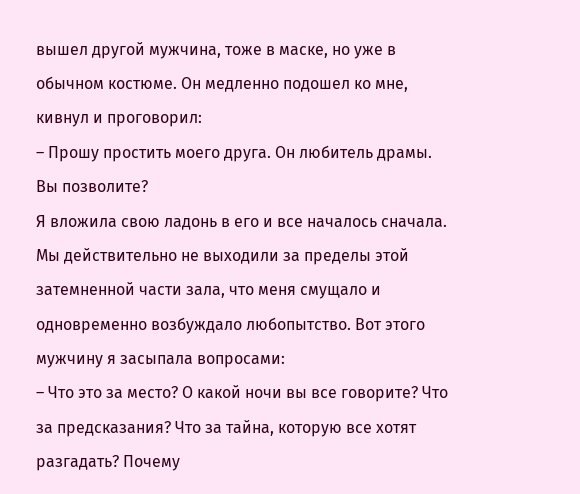вышел другой мужчина, тоже в маске, но уже в обычном костюме. Он медленно подошел ко мне, кивнул и проговорил:
– Прошу простить моего друга. Он любитель драмы. Вы позволите?
Я вложила свою ладонь в его и все началось сначала. Мы действительно не выходили за пределы этой затемненной части зала, что меня смущало и одновременно возбуждало любопытство. Вот этого мужчину я засыпала вопросами:
– Что это за место? О какой ночи вы все говорите? Что за предсказания? Что за тайна, которую все хотят разгадать? Почему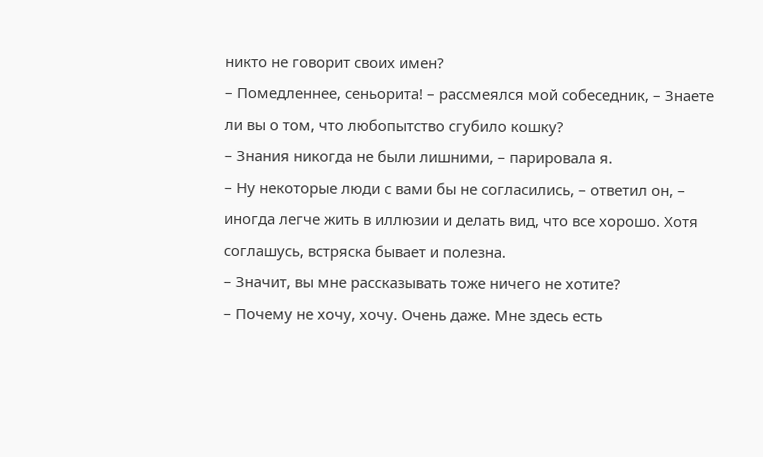никто не говорит своих имен?
– Помедленнее, сеньорита! – рассмеялся мой собеседник, – Знаете ли вы о том, что любопытство сгубило кошку?
– Знания никогда не были лишними, – парировала я.
– Ну некоторые люди с вами бы не согласились, – ответил он, – иногда легче жить в иллюзии и делать вид, что все хорошо. Хотя соглашусь, встряска бывает и полезна.
– Значит, вы мне рассказывать тоже ничего не хотите?
– Почему не хочу, хочу. Очень даже. Мне здесь есть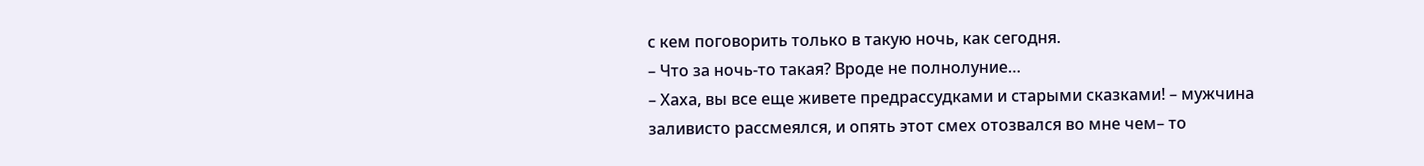с кем поговорить только в такую ночь, как сегодня.
– Что за ночь-то такая? Вроде не полнолуние…
– Хаха, вы все еще живете предрассудками и старыми сказками! – мужчина заливисто рассмеялся, и опять этот смех отозвался во мне чем– то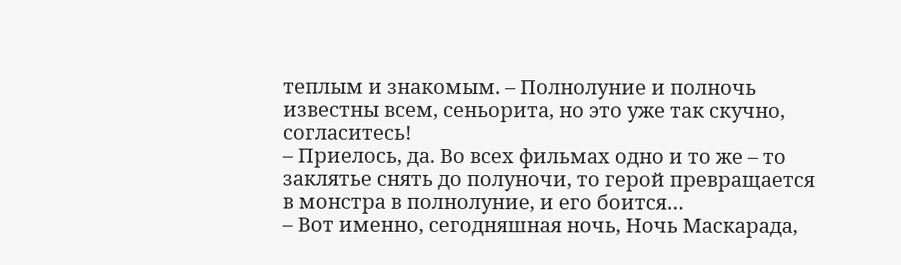теплым и знакомым. – Полнолуние и полночь известны всем, сеньорита, но это уже так скучно, согласитесь!
– Приелось, да. Во всех фильмах одно и то же – то заклятье снять до полуночи, то герой превращается в монстра в полнолуние, и его боится…
– Вот именно, сегодняшная ночь, Ночь Маскарада,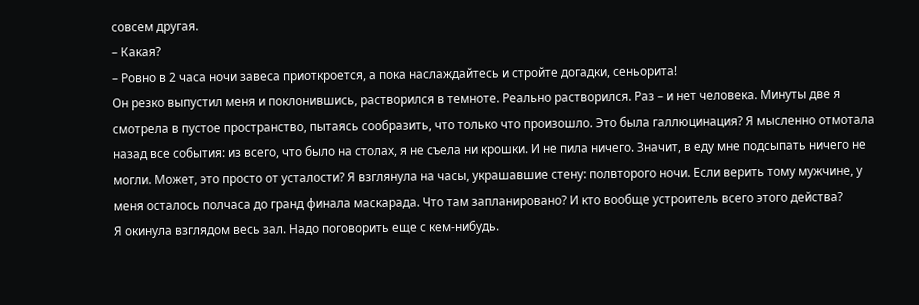совсем другая.
– Какая?
– Ровно в 2 часа ночи завеса приоткроется, а пока наслаждайтесь и стройте догадки, сеньорита!
Он резко выпустил меня и поклонившись, растворился в темноте. Реально растворился. Раз – и нет человека. Минуты две я смотрела в пустое пространство, пытаясь сообразить, что только что произошло. Это была галлюцинация? Я мысленно отмотала назад все события: из всего, что было на столах, я не съела ни крошки. И не пила ничего. Значит, в еду мне подсыпать ничего не могли. Может, это просто от усталости? Я взглянула на часы, украшавшие стену: полвторого ночи. Если верить тому мужчине, у меня осталось полчаса до гранд финала маскарада. Что там запланировано? И кто вообще устроитель всего этого действа?
Я окинула взглядом весь зал. Надо поговорить еще с кем-нибудь.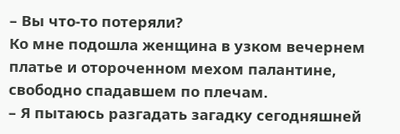– Вы что-то потеряли?
Ко мне подошла женщина в узком вечернем платье и отороченном мехом палантине, свободно спадавшем по плечам.
– Я пытаюсь разгадать загадку сегодняшней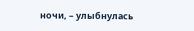ночи, – улыбнулась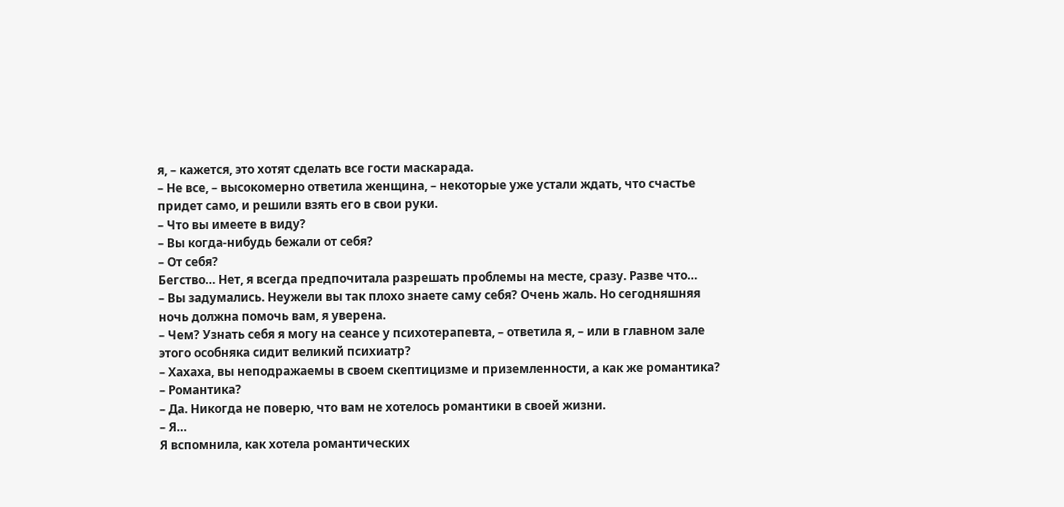я, – кажется, это хотят сделать все гости маскарада.
– Не все, – высокомерно ответила женщина, – некоторые уже устали ждать, что счастье придет само, и решили взять его в свои руки.
– Что вы имеете в виду?
– Вы когда-нибудь бежали от себя?
– От себя?
Бегство… Нет, я всегда предпочитала разрешать проблемы на месте, сразу. Разве что…
– Вы задумались. Неужели вы так плохо знаете саму себя? Очень жаль. Но сегодняшняя ночь должна помочь вам, я уверена.
– Чем? Узнать себя я могу на сеансе у психотерапевта, – ответила я, – или в главном зале этого особняка сидит великий психиатр?
– Хахаха, вы неподражаемы в своем скептицизме и приземленности, а как же романтика?
– Романтика?
– Да. Никогда не поверю, что вам не хотелось романтики в своей жизни.
– Я…
Я вспомнила, как хотела романтических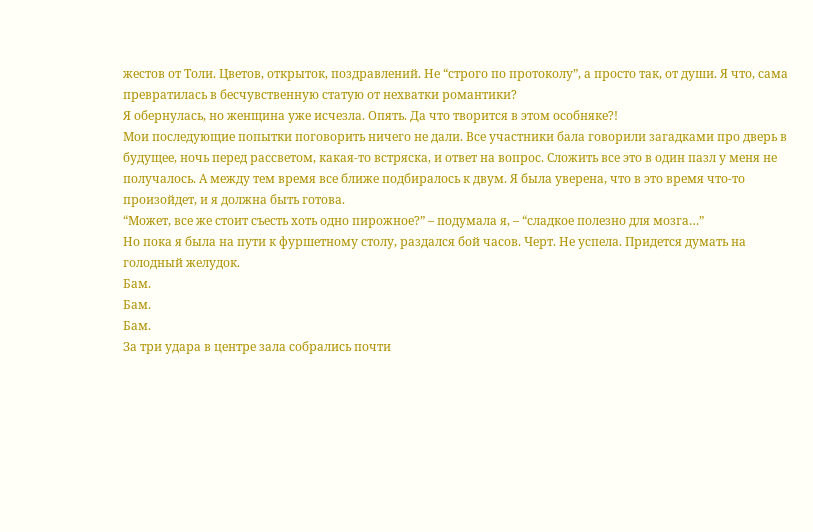жестов от Толи. Цветов, открыток, поздравлений. Не “строго по протоколу”, а просто так, от души. Я что, сама превратилась в бесчувственную статую от нехватки романтики?
Я обернулась, но женщина уже исчезла. Опять. Да что творится в этом особняке?!
Мои последующие попытки поговорить ничего не дали. Все участники бала говорили загадками про дверь в будущее, ночь перед рассветом, какая-то встряска, и ответ на вопрос. Сложить все это в один пазл у меня не получалось. А между тем время все ближе подбиралось к двум. Я была уверена, что в это время что-то произойдет, и я должна быть готова.
“Может, все же стоит съесть хоть одно пирожное?” – подумала я, – “сладкое полезно для мозга…”
Но пока я была на пути к фуршетному столу, раздался бой часов. Черт. Не успела. Придется думать на голодный желудок.
Бам.
Бам.
Бам.
За три удара в центре зала собрались почти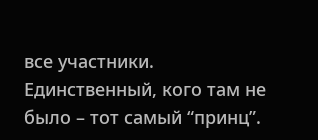все участники. Единственный, кого там не было – тот самый “принц”.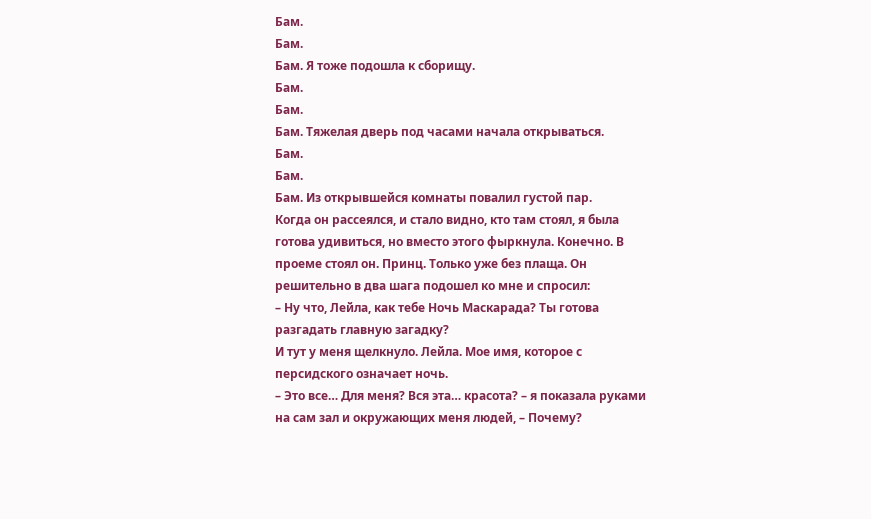Бам.
Бам.
Бам. Я тоже подошла к сборищу.
Бам.
Бам.
Бам. Тяжелая дверь под часами начала открываться.
Бам.
Бам.
Бам. Из открывшейся комнаты повалил густой пар.
Когда он рассеялся, и стало видно, кто там стоял, я была готова удивиться, но вместо этого фыркнула. Конечно. В проеме стоял он. Принц. Только уже без плаща. Он решительно в два шага подошел ко мне и спросил:
– Ну что, Лейла, как тебе Ночь Маскарада? Ты готова разгадать главную загадку?
И тут у меня щелкнуло. Лейла. Мое имя, которое с персидского означает ночь.
– Это все… Для меня? Вся эта… красота? – я показала руками на сам зал и окружающих меня людей, – Почему?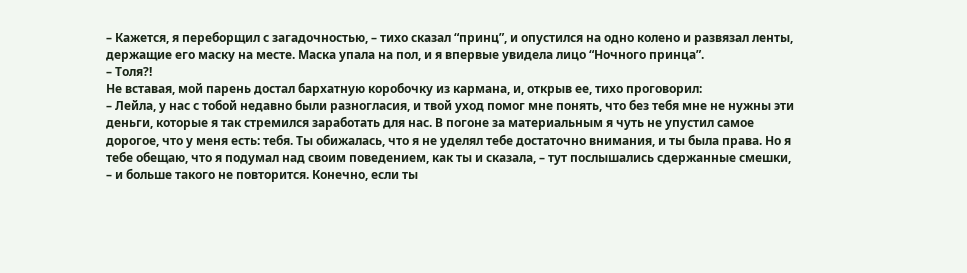– Кажется, я переборщил с загадочностью, – тихо сказал “принц”, и опустился на одно колено и развязал ленты, держащие его маску на месте. Маска упала на пол, и я впервые увидела лицо “Ночного принца”.
– Толя?!
Не вставая, мой парень достал бархатную коробочку из кармана, и, открыв ее, тихо проговорил:
– Лейла, у нас с тобой недавно были разногласия, и твой уход помог мне понять, что без тебя мне не нужны эти деньги, которые я так стремился заработать для нас. В погоне за материальным я чуть не упустил самое дорогое, что у меня есть: тебя. Ты обижалась, что я не уделял тебе достаточно внимания, и ты была права. Но я тебе обещаю, что я подумал над своим поведением, как ты и сказала, – тут послышались сдержанные смешки, – и больше такого не повторится. Конечно, если ты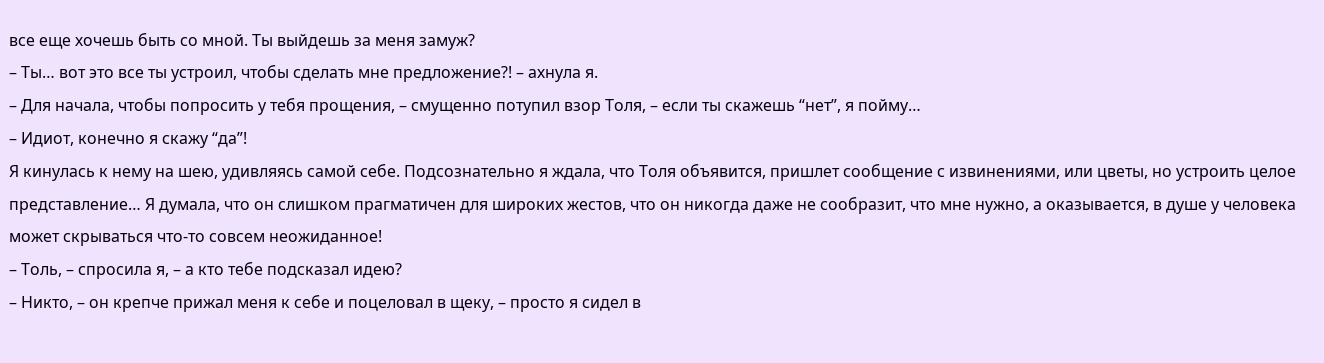все еще хочешь быть со мной. Ты выйдешь за меня замуж?
– Ты… вот это все ты устроил, чтобы сделать мне предложение?! – ахнула я.
– Для начала, чтобы попросить у тебя прощения, – смущенно потупил взор Толя, – если ты скажешь “нет”, я пойму…
– Идиот, конечно я скажу “да”!
Я кинулась к нему на шею, удивляясь самой себе. Подсознательно я ждала, что Толя объявится, пришлет сообщение с извинениями, или цветы, но устроить целое представление… Я думала, что он слишком прагматичен для широких жестов, что он никогда даже не сообразит, что мне нужно, а оказывается, в душе у человека может скрываться что-то совсем неожиданное!
– Толь, – спросила я, – а кто тебе подсказал идею?
– Никто, – он крепче прижал меня к себе и поцеловал в щеку, – просто я сидел в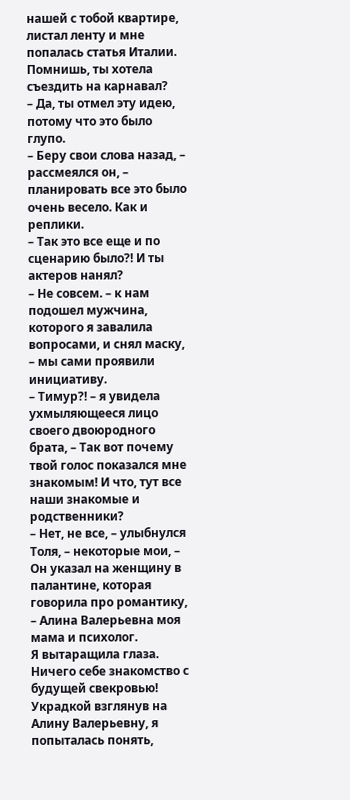нашей с тобой квартире, листал ленту и мне попалась статья Италии. Помнишь, ты хотела съездить на карнавал?
– Да, ты отмел эту идею, потому что это было глупо.
– Беру свои слова назад, – рассмеялся он, – планировать все это было очень весело. Как и реплики.
– Так это все еще и по сценарию было?! И ты актеров нанял?
– Не совсем. – к нам подошел мужчина, которого я завалила вопросами, и снял маску, – мы сами проявили инициативу.
– Тимур?! – я увидела ухмыляющееся лицо своего двоюродного брата, – Так вот почему твой голос показался мне знакомым! И что, тут все наши знакомые и родственники?
– Нет, не все, – улыбнулся Толя, – некоторые мои, – Он указал на женщину в палантине, которая говорила про романтику, – Алина Валерьевна моя мама и психолог.
Я вытаращила глаза. Ничего себе знакомство с будущей свекровью! Украдкой взглянув на Алину Валерьевну, я попыталась понять,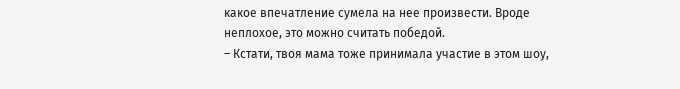какое впечатление сумела на нее произвести. Вроде неплохое, это можно считать победой.
– Кстати, твоя мама тоже принимала участие в этом шоу,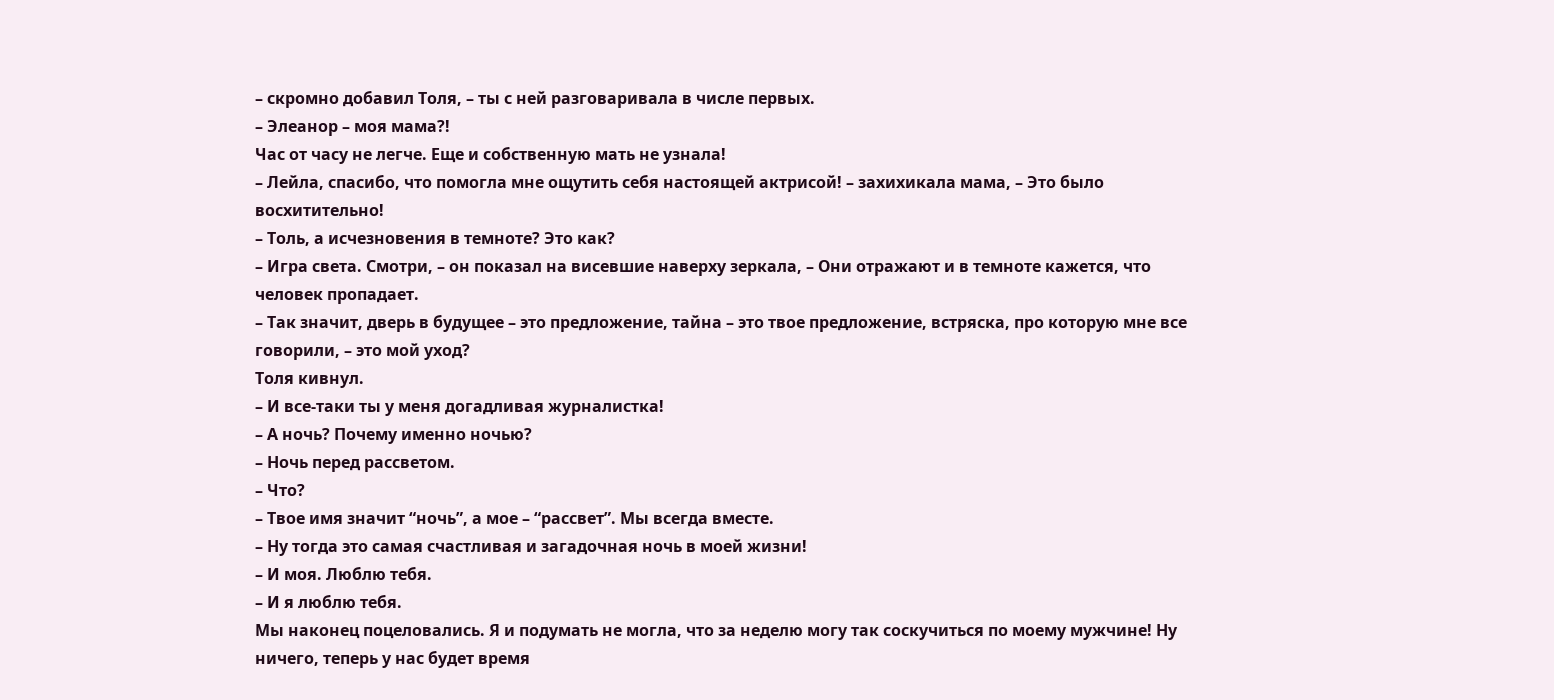– скромно добавил Толя, – ты с ней разговаривала в числе первых.
– Элеанор – моя мама?!
Час от часу не легче. Еще и собственную мать не узнала!
– Лейла, спасибо, что помогла мне ощутить себя настоящей актрисой! – захихикала мама, – Это было восхитительно!
– Толь, а исчезновения в темноте? Это как?
– Игра света. Смотри, – он показал на висевшие наверху зеркала, – Они отражают и в темноте кажется, что человек пропадает.
– Так значит, дверь в будущее – это предложение, тайна – это твое предложение, встряска, про которую мне все говорили, – это мой уход?
Толя кивнул.
– И все-таки ты у меня догадливая журналистка!
– А ночь? Почему именно ночью?
– Ночь перед рассветом.
– Что?
– Твое имя значит “ночь”, а мое – “рассвет”. Мы всегда вместе.
– Ну тогда это самая счастливая и загадочная ночь в моей жизни!
– И моя. Люблю тебя.
– И я люблю тебя.
Мы наконец поцеловались. Я и подумать не могла, что за неделю могу так соскучиться по моему мужчине! Ну ничего, теперь у нас будет время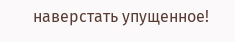наверстать упущенное!